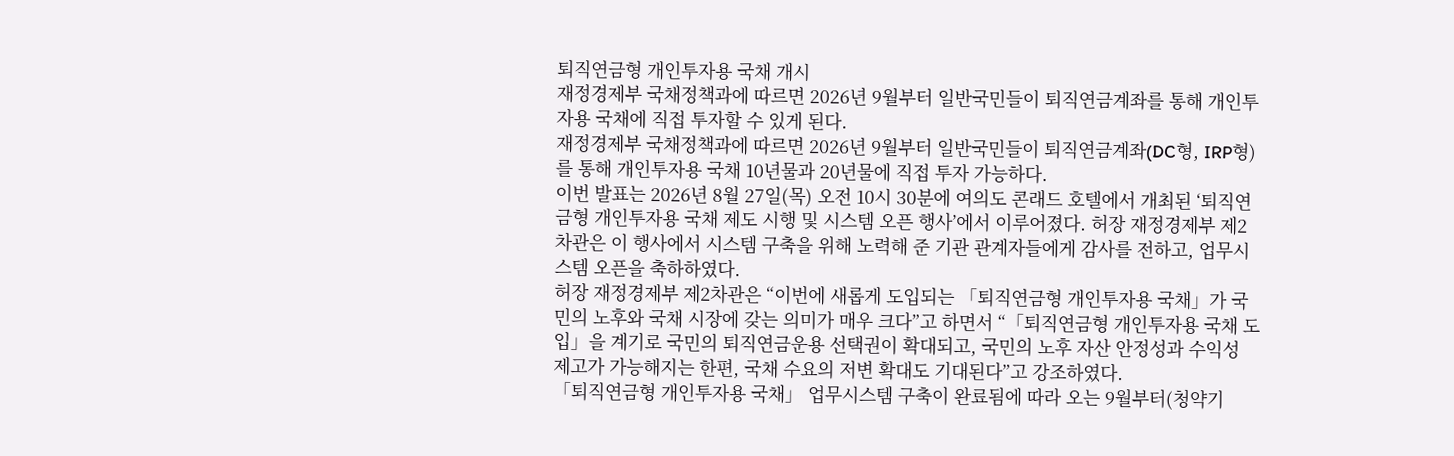퇴직연금형 개인투자용 국채 개시
재정경제부 국채정책과에 따르면 2026년 9월부터 일반국민들이 퇴직연금계좌를 통해 개인투자용 국채에 직접 투자할 수 있게 된다.
재정경제부 국채정책과에 따르면 2026년 9월부터 일반국민들이 퇴직연금계좌(DC형, IRP형)를 통해 개인투자용 국채 10년물과 20년물에 직접 투자 가능하다.
이번 발표는 2026년 8월 27일(목) 오전 10시 30분에 여의도 콘래드 호텔에서 개최된 ‘퇴직연금형 개인투자용 국채 제도 시행 및 시스템 오픈 행사’에서 이루어졌다. 허장 재정경제부 제2차관은 이 행사에서 시스템 구축을 위해 노력해 준 기관 관계자들에게 감사를 전하고, 업무시스템 오픈을 축하하였다.
허장 재정경제부 제2차관은 “이번에 새롭게 도입되는 「퇴직연금형 개인투자용 국채」가 국민의 노후와 국채 시장에 갖는 의미가 매우 크다”고 하면서 “「퇴직연금형 개인투자용 국채 도입」을 계기로 국민의 퇴직연금운용 선택권이 확대되고, 국민의 노후 자산 안정성과 수익성 제고가 가능해지는 한편, 국채 수요의 저변 확대도 기대된다”고 강조하였다.
「퇴직연금형 개인투자용 국채」 업무시스템 구축이 완료됨에 따라 오는 9월부터(청약기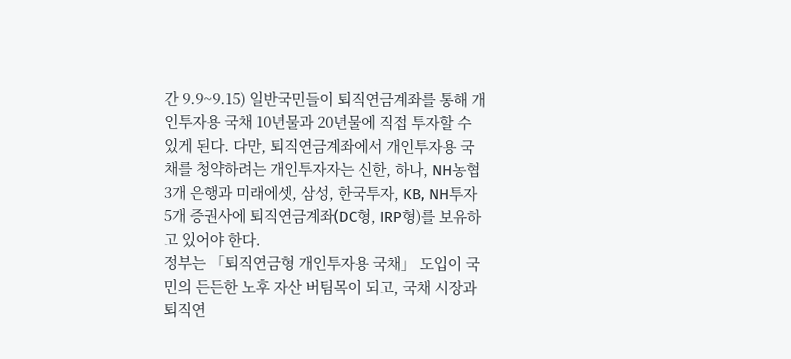간 9.9~9.15) 일반국민들이 퇴직연금계좌를 통해 개인투자용 국채 10년물과 20년물에 직접 투자할 수 있게 된다. 다만, 퇴직연금계좌에서 개인투자용 국채를 청약하려는 개인투자자는 신한, 하나, NH농협 3개 은행과 미래에셋, 삼성, 한국투자, KB, NH투자 5개 증권사에 퇴직연금계좌(DC형, IRP형)를 보유하고 있어야 한다.
정부는 「퇴직연금형 개인투자용 국채」 도입이 국민의 든든한 노후 자산 버팀목이 되고, 국채 시장과 퇴직연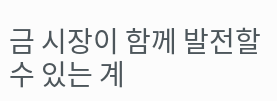금 시장이 함께 발전할 수 있는 계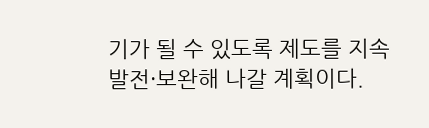기가 될 수 있도록 제도를 지속 발전·보완해 나갈 계획이다.